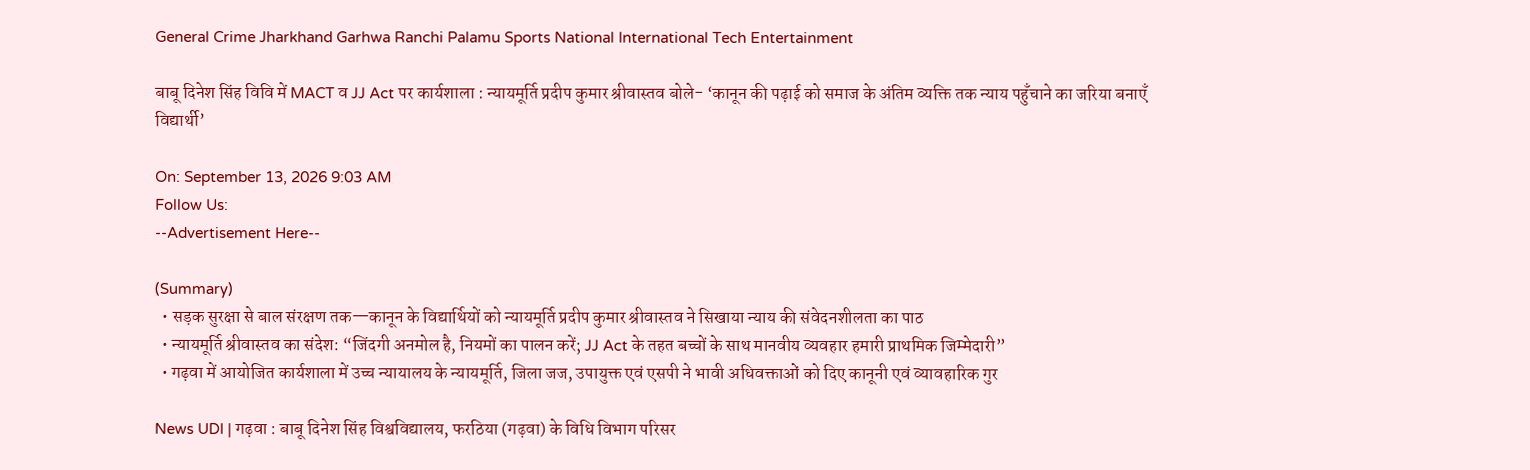General Crime Jharkhand Garhwa Ranchi Palamu Sports National International Tech Entertainment

बाबू दिनेश सिंह विवि में MACT व JJ Act पर कार्यशाला : न्यायमूर्ति प्रदीप कुमार श्रीवास्तव बोले- ‘कानून की पढ़ाई को समाज के अंतिम व्यक्ति तक न्याय पहुँचाने का जरिया बनाएँ विद्यार्थी’

On: September 13, 2026 9:03 AM
Follow Us:
--Advertisement Here--

(Summary)
  • सड़क सुरक्षा से बाल संरक्षण तक—कानून के विद्यार्थियों को न्यायमूर्ति प्रदीप कुमार श्रीवास्तव ने सिखाया न्याय की संवेदनशीलता का पाठ
  • न्यायमूर्ति श्रीवास्तव का संदेश: “जिंदगी अनमोल है, नियमों का पालन करें; JJ Act के तहत बच्चों के साथ मानवीय व्यवहार हमारी प्राथमिक जिम्मेदारी”
  • गढ़वा में आयोजित कार्यशाला में उच्च न्यायालय के न्यायमूर्ति, जिला जज, उपायुक्त एवं एसपी ने भावी अधिवक्ताओं को दिए कानूनी एवं व्यावहारिक गुर

News UDI | गढ़वा : बाबू दिनेश सिंह विश्वविद्यालय, फरठिया (गढ़वा) के विधि‌ विभाग परिसर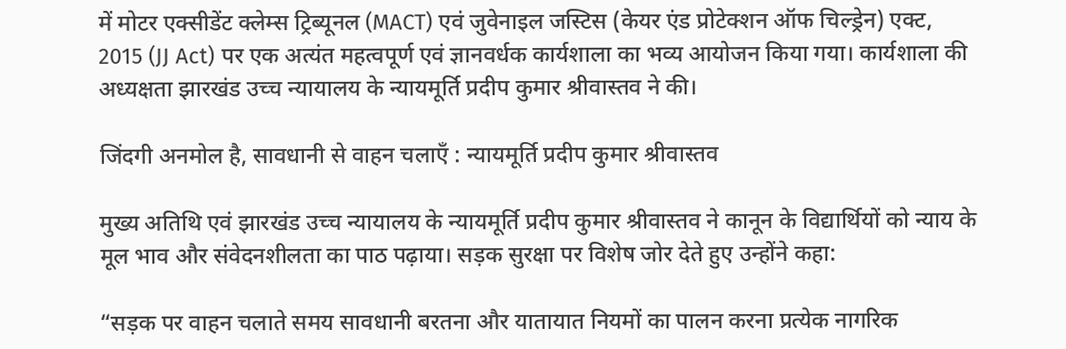में मोटर एक्सीडेंट क्लेम्स ट्रिब्यूनल (MACT) एवं जुवेनाइल जस्टिस (केयर एंड प्रोटेक्शन ऑफ चिल्ड्रेन) एक्ट, 2015 (JJ Act) पर एक अत्यंत महत्वपूर्ण एवं ज्ञानवर्धक कार्यशाला का भव्य आयोजन किया गया। कार्यशाला की अध्यक्षता झारखंड उच्च न्यायालय के न्यायमूर्ति प्रदीप कुमार श्रीवास्तव ने की।

जिंदगी अनमोल है, सावधानी से वाहन चलाएँ : न्यायमूर्ति प्रदीप कुमार श्रीवास्तव

मुख्य अतिथि एवं झारखंड उच्च न्यायालय के न्यायमूर्ति प्रदीप कुमार श्रीवास्तव ने कानून के विद्यार्थियों को न्याय के मूल भाव और संवेदनशीलता का पाठ पढ़ाया। सड़क सुरक्षा पर विशेष जोर देते हुए उन्होंने कहा:

“सड़क पर वाहन चलाते समय सावधानी बरतना और यातायात नियमों का पालन करना प्रत्येक नागरिक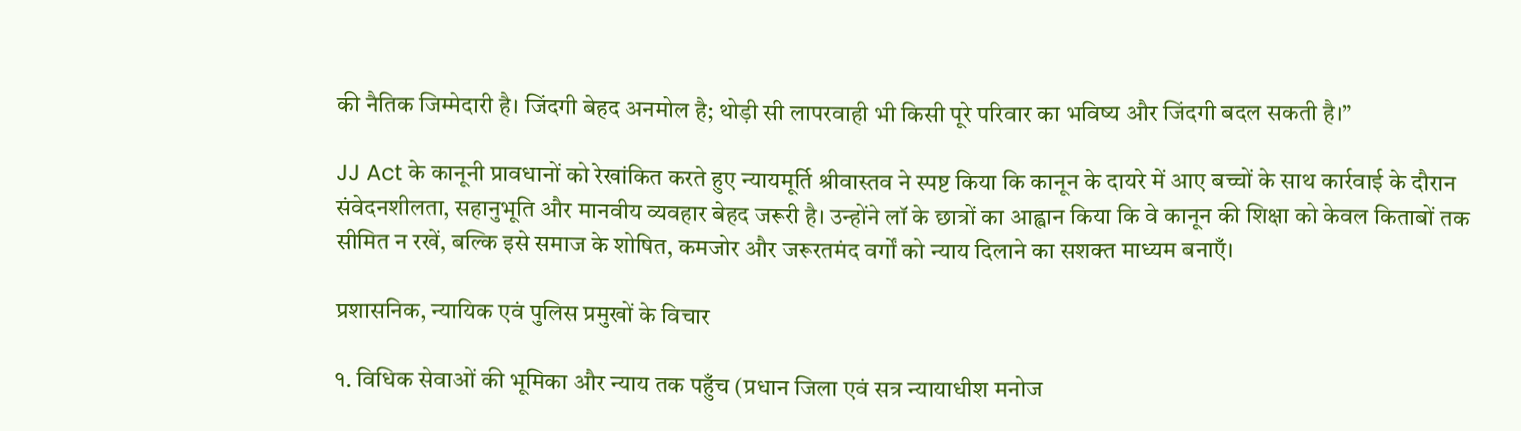की नैतिक जिम्मेदारी है। जिंदगी बेहद अनमोल है; थोड़ी सी लापरवाही भी किसी पूरे परिवार का भविष्य और जिंदगी बदल सकती है।”

JJ Act के कानूनी प्रावधानों को रेखांकित करते हुए न्यायमूर्ति श्रीवास्तव ने स्पष्ट किया कि कानून के दायरे में आए बच्चों के साथ कार्रवाई के दौरान संवेदनशीलता, सहानुभूति और मानवीय व्यवहार बेहद जरूरी है। उन्होंने लॉ के छात्रों का आह्वान किया कि वे कानून की शिक्षा को केवल किताबों तक सीमित न रखें, बल्कि इसे समाज के शोषित, कमजोर और जरूरतमंद वर्गों को न्याय दिलाने का सशक्त माध्यम बनाएँ।

प्रशासनिक, न्यायिक एवं पुलिस प्रमुखों के विचार

१. विधिक सेवाओं की भूमिका और न्याय तक पहुँच (प्रधान जिला एवं सत्र न्यायाधीश मनोज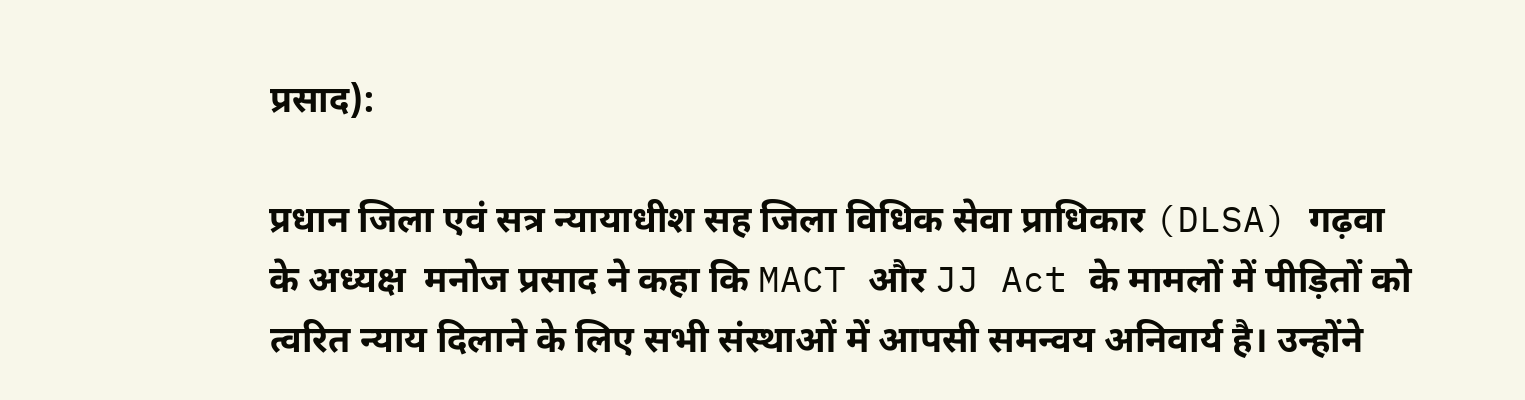प्रसाद):

प्रधान जिला एवं सत्र न्यायाधीश सह जिला विधिक सेवा प्राधिकार (DLSA) गढ़वा के अध्यक्ष  मनोज प्रसाद ने कहा कि MACT और JJ Act के मामलों में पीड़ितों को त्वरित न्याय दिलाने के लिए सभी संस्थाओं में आपसी समन्वय अनिवार्य है। उन्होंने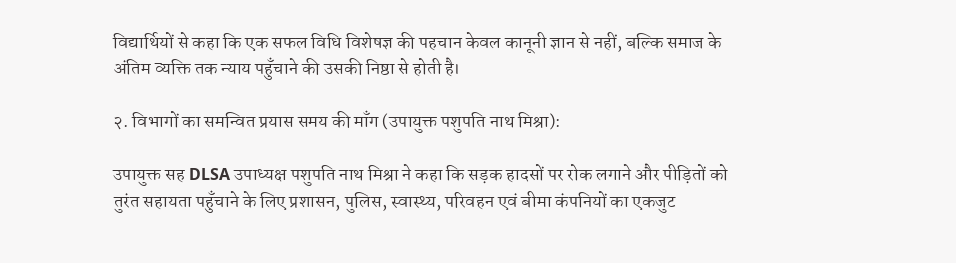विद्यार्थियों से कहा कि एक सफल विधि विशेषज्ञ की पहचान केवल कानूनी ज्ञान से नहीं, बल्कि समाज के अंतिम व्यक्ति तक न्याय पहुँचाने की उसकी निष्ठा से होती है।

२. विभागों का समन्वित प्रयास समय की माँग (उपायुक्त पशुपति नाथ मिश्रा):

उपायुक्त सह DLSA उपाध्यक्ष पशुपति नाथ मिश्रा ने कहा कि सड़क हादसों पर रोक लगाने और पीड़ितों को तुरंत सहायता पहुँचाने के लिए प्रशासन, पुलिस, स्वास्थ्य, परिवहन एवं बीमा कंपनियों का एकजुट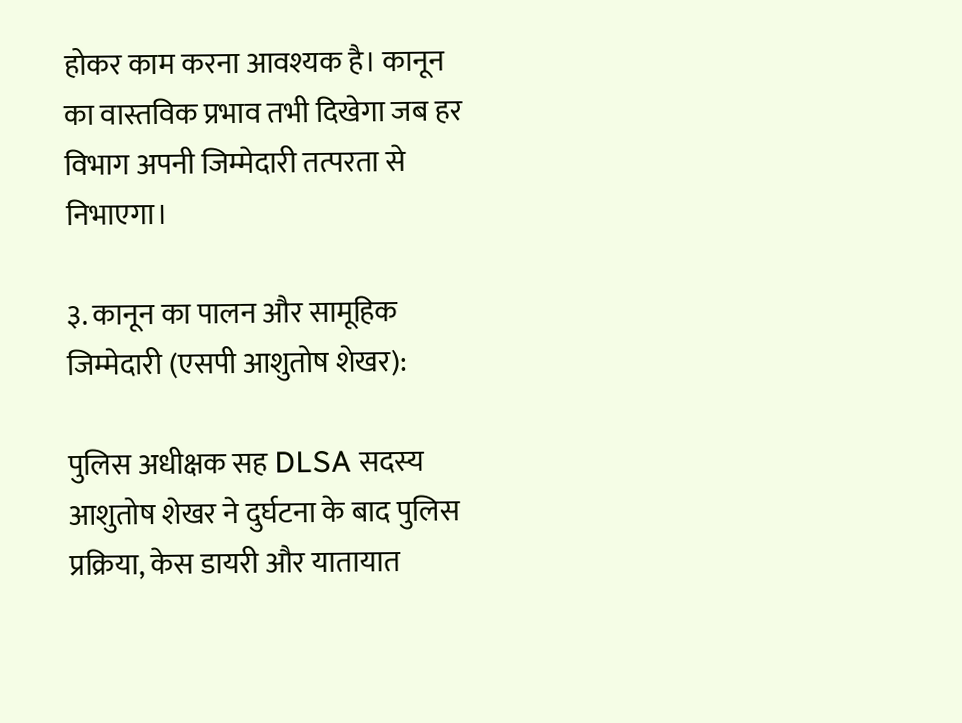होकर काम करना आवश्यक है। कानून का वास्तविक प्रभाव तभी दिखेगा जब हर विभाग अपनी जिम्मेदारी तत्परता से निभाएगा।

३. कानून का पालन और सामूहिक जिम्मेदारी (एसपी आशुतोष शेखर):

पुलिस अधीक्षक सह DLSA सदस्य आशुतोष शेखर ने दुर्घटना के बाद पुलिस प्रक्रिया, केस डायरी और यातायात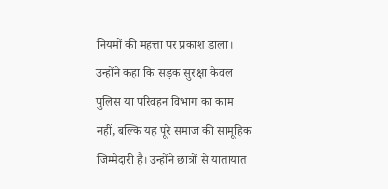नियमों की महत्ता पर प्रकाश डाला। उन्होंने कहा कि सड़क सुरक्षा केवल पुलिस या परिवहन विभाग का काम नहीं, बल्कि यह पूरे समाज की सामूहिक जिम्मेदारी है। उन्होंने छात्रों से यातायात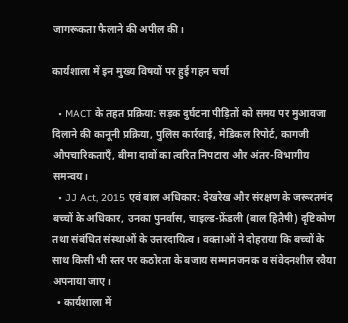जागरूकता फैलाने की अपील की।

कार्यशाला में इन मुख्य विषयों पर हुई गहन चर्चा

  • MACT के तहत प्रक्रिया: सड़क दुर्घटना पीड़ितों को समय पर मुआवजा दिलाने की कानूनी प्रक्रिया, पुलिस कार्रवाई, मेडिकल रिपोर्ट, कागजी औपचारिकताएँ, बीमा दावों का त्वरित निपटारा और अंतर-विभागीय समन्वय।
  • JJ Act, 2015 एवं बाल अधिकार: देखरेख और संरक्षण के जरूरतमंद बच्चों के अधिकार, उनका पुनर्वास, चाइल्ड-फ्रेंडली (बाल हितैषी) दृष्टिकोण तथा संबंधित संस्थाओं के उत्तरदायित्व। वक्ताओं ने दोहराया कि बच्चों के साथ किसी भी स्तर पर कठोरता के बजाय सम्मानजनक व संवेदनशील रवैया अपनाया जाए।
  • कार्यशाला में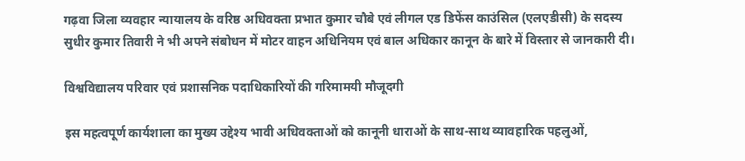गढ़वा जिला व्यवहार न्यायालय के वरिष्ठ अधिवक्ता प्रभात कुमार चौबे एवं लीगल एड डिफेंस काउंसिल (एलएडीसी) के सदस्य सुधीर कुमार तिवारी ने भी अपने संबोधन में मोटर वाहन अधिनियम एवं बाल अधिकार कानून के बारे में विस्तार से जानकारी दी।

विश्वविद्यालय परिवार एवं प्रशासनिक पदाधिकारियों की गरिमामयी मौजूदगी

इस महत्वपूर्ण कार्यशाला का मुख्य उद्देश्य भावी अधिवक्ताओं को कानूनी धाराओं के साथ-साथ व्यावहारिक पहलुओं,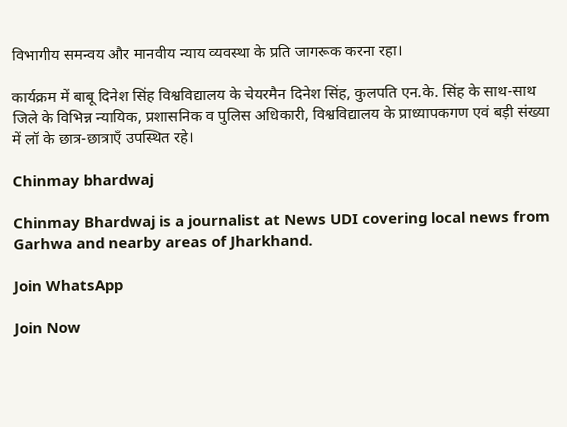विभागीय समन्वय और मानवीय न्याय व्यवस्था के प्रति जागरूक करना रहा।

कार्यक्रम में बाबू दिनेश सिंह विश्वविद्यालय के चेयरमैन दिनेश सिंह, कुलपति एन.के. सिंह के साथ-साथ जिले के विभिन्न न्यायिक, प्रशासनिक व पुलिस अधिकारी, विश्वविद्यालय के प्राध्यापकगण एवं बड़ी संख्या में लॉ के छात्र-छात्राएँ उपस्थित रहे।

Chinmay bhardwaj

Chinmay Bhardwaj is a journalist at News UDI covering local news from Garhwa and nearby areas of Jharkhand.

Join WhatsApp

Join Now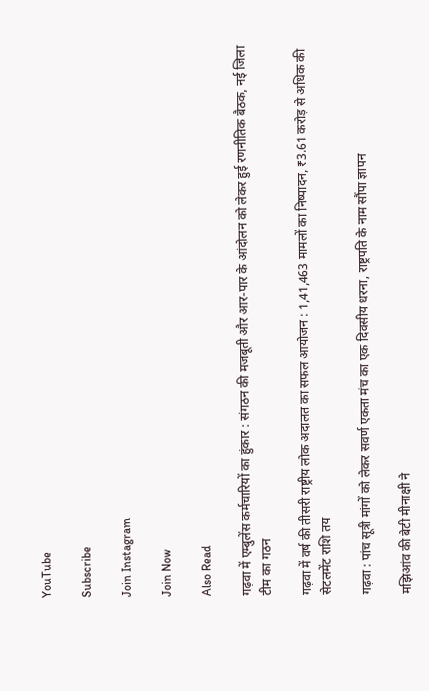YouTube

Subscribe

Join Instagram

Join Now

Also Read

गढ़वा में एम्बुलेंस कर्मचारियों का हुंकार : संगठन की मजबूती और आर-पार के आंदोलन को लेकर हुई रणनीतिक बैठक, नई जिला टीम का गठन

गढ़वा में वर्ष की तीसरी राष्ट्रीय लोक अदालत का सफल आयोजन : 1,41,463 मामलों का निष्पादन, ₹3.61 करोड़ से अधिक की सेटलमेंट राशि तय

गढ़वा : पांच सूत्री मांगों को लेकर सवर्ण एकता मंच का एक दिवसीय धरना, राष्ट्रपति के नाम सौंपा ज्ञापन

मझिआंव की बेटी मीनाक्षी ने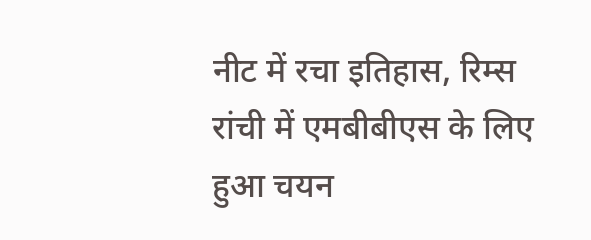नीट में रचा इतिहास, रिम्स रांची में एमबीबीएस के लिए हुआ चयन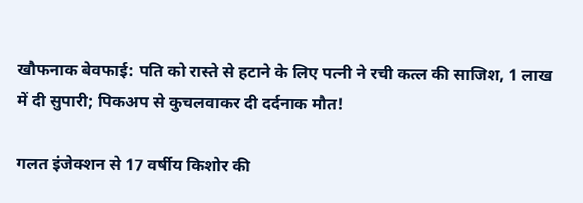खौफनाक बेवफाई: पति को रास्ते से हटाने के लिए पत्नी ने रची कत्ल की साजिश, 1 लाख में दी सुपारी; पिकअप से कुचलवाकर दी दर्दनाक मौत!

गलत इंजेक्शन से 17 वर्षीय किशोर की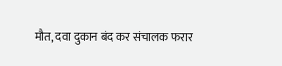मौत, दवा दुकान बंद कर संचालक फरार